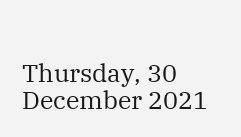Thursday, 30 December 2021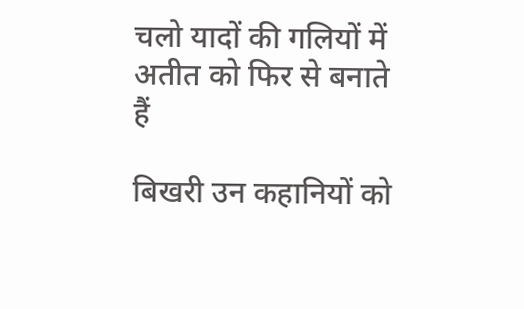चलो यादों की गलियों में अतीत को फिर से बनाते हैं

बिखरी उन कहानियों को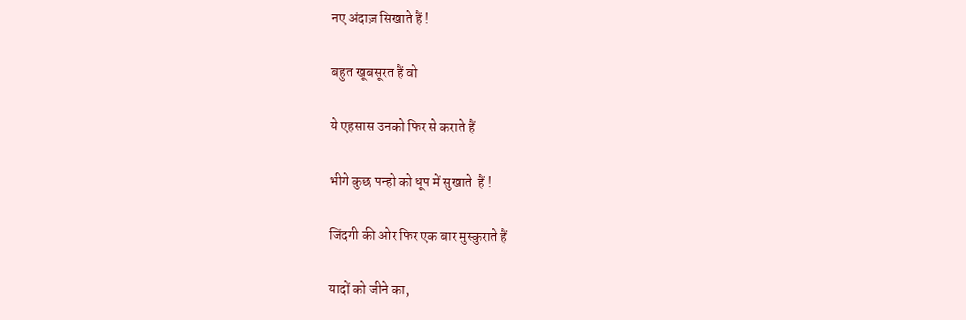नए अंदाज़ सिखाते हैं !

बहुत खूबसूरत हैं वो

ये एहसास उनको फिर से कराते हैं

भीगे कुछ पन्हो को धूप में सुखाते  हैं !

जिंदगी की ओर फिर एक बार मुस्कुराते हैं

यादों को जीने का,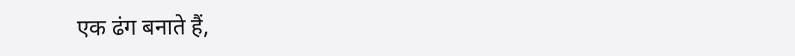एक ढंग बनाते हैं,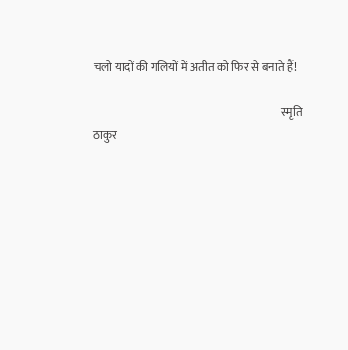चलो यादों की गलियों में अतीत को फिर से बनाते हैं!

                                                                                   स्मृति ठाकुर